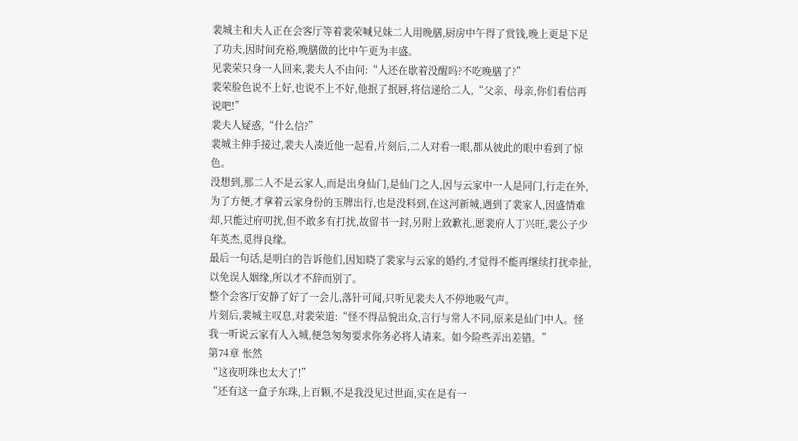裴城主和夫人正在会客厅等着裴荣喊兄妹二人用晚膳,厨房中午得了赏钱,晚上更是下足了功夫,因时间充裕,晚膳做的比中午更为丰盛。
见裴荣只身一人回来,裴夫人不由问:“人还在歇着没醒吗?不吃晚膳了?”
裴荣脸色说不上好,也说不上不好,他抿了抿唇,将信递给二人,“父亲、母亲,你们看信再说吧!”
裴夫人疑惑,“什么信?”
裴城主伸手接过,裴夫人凑近他一起看,片刻后,二人对看一眼,都从彼此的眼中看到了惊色。
没想到,那二人不是云家人,而是出身仙门,是仙门之人,因与云家中一人是同门,行走在外,为了方便,才拿着云家身份的玉牌出行,也是没料到,在这河新城,遇到了裴家人,因盛情难却,只能过府叨扰,但不敢多有打扰,故留书一封,另附上致歉礼,愿裴府人丁兴旺,裴公子少年英杰,觅得良缘。
最后一句话,是明白的告诉他们,因知晓了裴家与云家的婚约,才觉得不能再继续打扰牵扯,以免误人姻缘,所以才不辞而别了。
整个会客厅安静了好了一会儿,落针可闻,只听见裴夫人不停地吸气声。
片刻后,裴城主叹息,对裴荣道:“怪不得品貌出众,言行与常人不同,原来是仙门中人。怪我一听说云家有人入城,便急匆匆要求你务必将人请来。如今险些弄出差错。”
第74章 怅然
“这夜明珠也太大了!”
“还有这一盒子东珠,上百颗,不是我没见过世面,实在是有一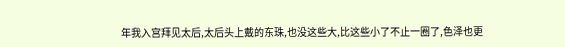年我入宫拜见太后,太后头上戴的东珠,也没这些大,比这些小了不止一圈了,色泽也更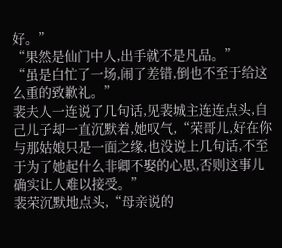好。”
“果然是仙门中人,出手就不是凡品。”
“虽是白忙了一场,闹了差错,倒也不至于给这么重的致歉礼。”
裴夫人一连说了几句话,见裴城主连连点头,自己儿子却一直沉默着,她叹气,“荣哥儿,好在你与那姑娘只是一面之缘,也没说上几句话,不至于为了她起什么非卿不娶的心思,否则这事儿确实让人难以接受。”
裴荣沉默地点头,“母亲说的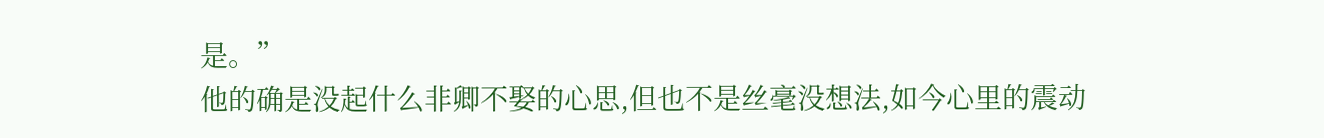是。”
他的确是没起什么非卿不娶的心思,但也不是丝毫没想法,如今心里的震动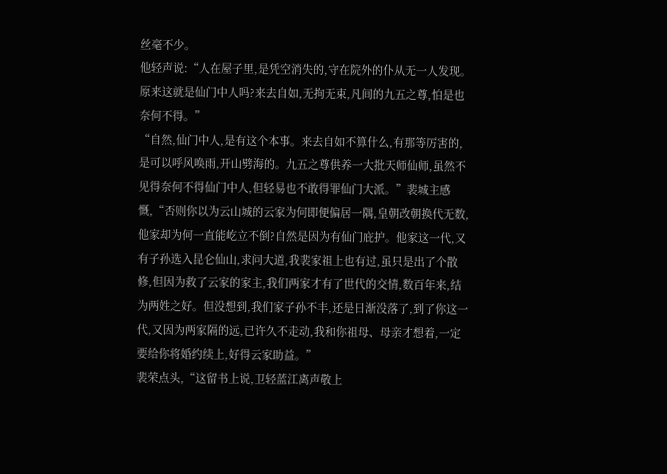丝毫不少。
他轻声说:“人在屋子里,是凭空消失的,守在院外的仆从无一人发现。原来这就是仙门中人吗?来去自如,无拘无束,凡间的九五之尊,怕是也奈何不得。”
“自然,仙门中人,是有这个本事。来去自如不算什么,有那等厉害的,是可以呼风唤雨,开山劈海的。九五之尊供养一大批天师仙师,虽然不见得奈何不得仙门中人,但轻易也不敢得罪仙门大派。”裴城主感慨,“否则你以为云山城的云家为何即便偏居一隅,皇朝改朝换代无数,他家却为何一直能屹立不倒?自然是因为有仙门庇护。他家这一代,又有子孙选入昆仑仙山,求问大道,我裴家祖上也有过,虽只是出了个散修,但因为救了云家的家主,我们两家才有了世代的交情,数百年来,结为两姓之好。但没想到,我们家子孙不丰,还是日渐没落了,到了你这一代,又因为两家隔的远,已许久不走动,我和你祖母、母亲才想着,一定要给你将婚约续上,好得云家助益。”
裴荣点头,“这留书上说,卫轻蓝江离声敬上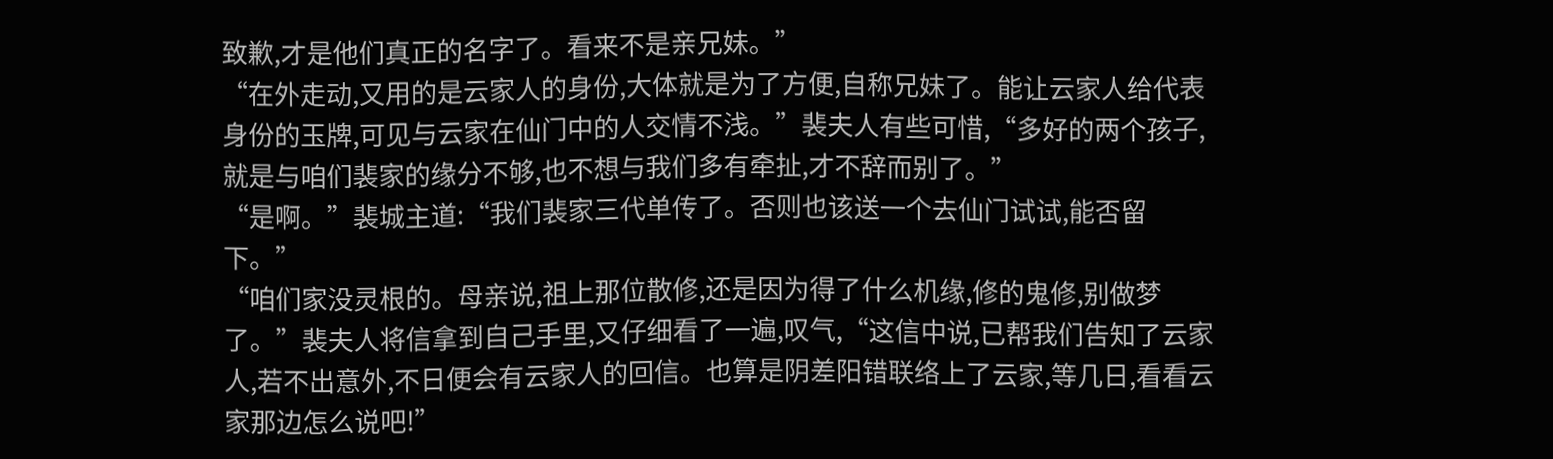致歉,才是他们真正的名字了。看来不是亲兄妹。”
“在外走动,又用的是云家人的身份,大体就是为了方便,自称兄妹了。能让云家人给代表身份的玉牌,可见与云家在仙门中的人交情不浅。”裴夫人有些可惜,“多好的两个孩子,就是与咱们裴家的缘分不够,也不想与我们多有牵扯,才不辞而别了。”
“是啊。”裴城主道:“我们裴家三代单传了。否则也该送一个去仙门试试,能否留下。”
“咱们家没灵根的。母亲说,祖上那位散修,还是因为得了什么机缘,修的鬼修,别做梦了。”裴夫人将信拿到自己手里,又仔细看了一遍,叹气,“这信中说,已帮我们告知了云家人,若不出意外,不日便会有云家人的回信。也算是阴差阳错联络上了云家,等几日,看看云家那边怎么说吧!”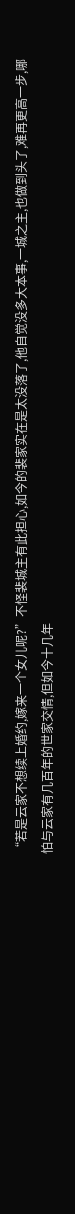“若是云家不想续上婚约,嫁来一个女儿呢?”不怪裴城主有此担心,如今的裴家实在是太没落了,他自觉没多大本事,一城之主,也做到头了,难再更高一步,哪怕与云家有几百年的世家交情,但如今十几年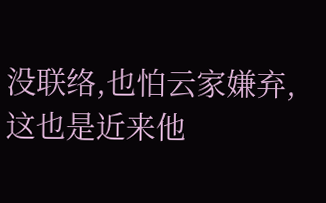没联络,也怕云家嫌弃,这也是近来他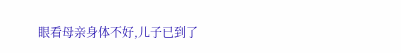眼看母亲身体不好,儿子已到了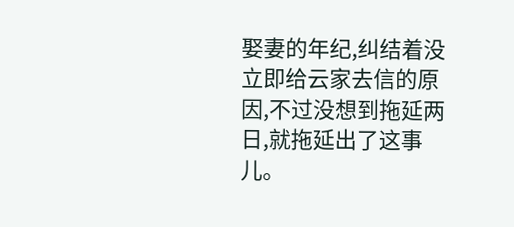娶妻的年纪,纠结着没立即给云家去信的原因,不过没想到拖延两日,就拖延出了这事儿。